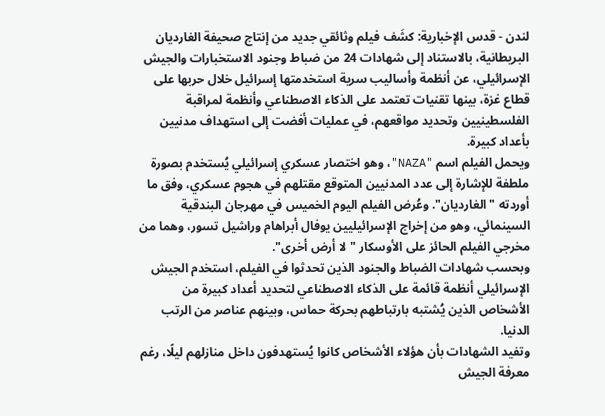لندن - قدس الإخبارية: كشَف فيلم وثائقي جديد من إنتاج صحيفة الغارديان البريطانية، بالاستناد إلى شهادات 24 من ضباط وجنود الاستخبارات والجيش الإسرائيلي، عن أنظمة وأساليب سرية استخدمتها إسرائيل خلال حربها على قطاع غزة، بينها تقنيات تعتمد على الذكاء الاصطناعي وأنظمة لمراقبة الفلسطينيين وتحديد مواقعهم، في عمليات أفضت إلى استهداف مدنيين بأعداد كبيرة.
ويحمل الفيلم اسم "NAZA"، وهو اختصار عسكري إسرائيلي يُستخدم بصورة ملطفة للإشارة إلى عدد المدنيين المتوقع مقتلهم في هجوم عسكري، وفق ما أوردته "الغارديان". وعُرض الفيلم اليوم الخميس في مهرجان البندقية السينمائي، وهو من إخراج الإسرائيليين يوفال أبراهام وراشيل تسور، وهما من مخرجي الفيلم الحائز على الأوسكار "لا أرض أخرى".
وبحسب شهادات الضباط والجنود الذين تحدثوا في الفيلم، استخدم الجيش الإسرائيلي أنظمة قائمة على الذكاء الاصطناعي لتحديد أعداد كبيرة من الأشخاص الذين يُشتبه بارتباطهم بحركة حماس، وبينهم عناصر من الرتب الدنيا.
وتفيد الشهادات بأن هؤلاء الأشخاص كانوا يُستهدفون داخل منازلهم ليلًا، رغم معرفة الجيش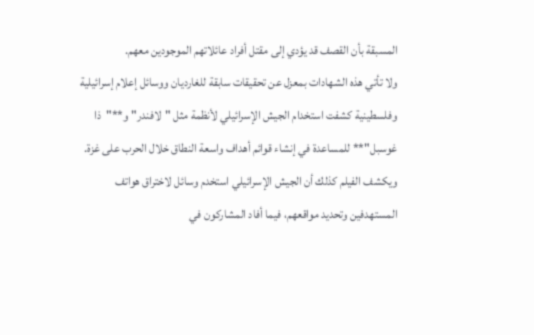المسبقة بأن القصف قد يؤدي إلى مقتل أفراد عائلاتهم الموجودين معهم.
ولا تأتي هذه الشهادات بمعزل عن تحقيقات سابقة للغارديان ووسائل إعلام إسرائيلية وفلسطينية كشفت استخدام الجيش الإسرائيلي لأنظمة مثل "لافندر" و**"ذا غوسبل"** للمساعدة في إنشاء قوائم أهداف واسعة النطاق خلال الحرب على غزة.
ويكشف الفيلم كذلك أن الجيش الإسرائيلي استخدم وسائل لاختراق هواتف المستهدفين وتحديد مواقعهم، فيما أفاد المشاركون في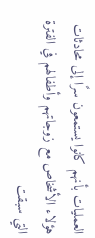العمليات بأنهم كانوا يستمعون سرًا إلى محادثات هؤلاء الأشخاص مع زوجاتهم وأطفالهم في الفترة التي سبقت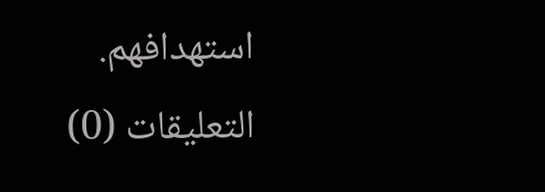استهدافهم.
التعليقات (0)